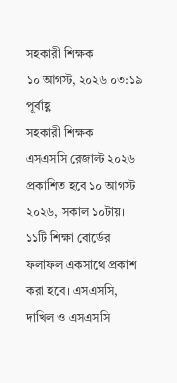সহকারী শিক্ষক
১০ আগস্ট, ২০২৬ ০৩:১৯ পূর্বাহ্ণ
সহকারী শিক্ষক
এসএসসি রেজাল্ট ২০২৬ প্রকাশিত হবে ১০ আগস্ট ২০২৬, সকাল ১০টায়। ১১টি শিক্ষা বোর্ডের ফলাফল একসাথে প্রকাশ করা হবে। এসএসসি, দাখিল ও এসএসসি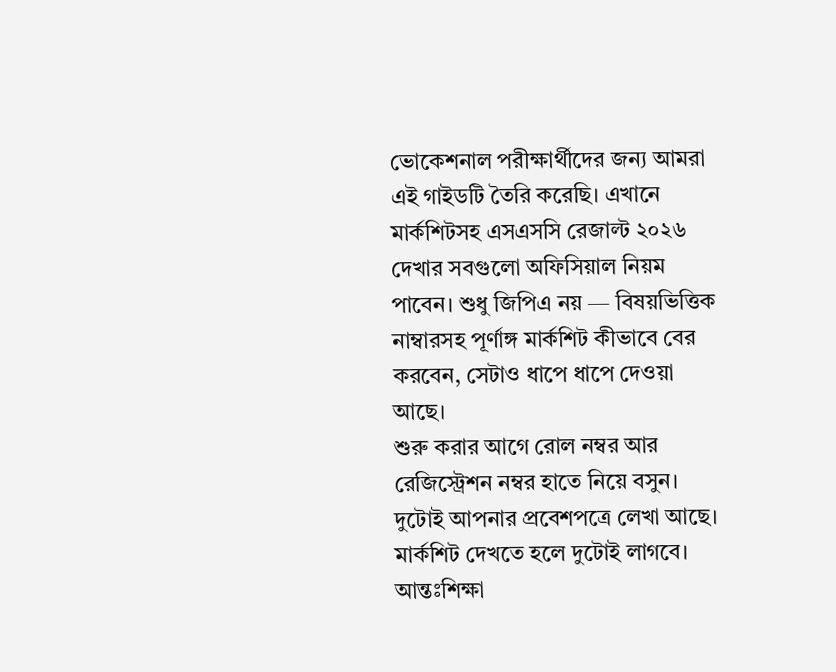ভোকেশনাল পরীক্ষার্থীদের জন্য আমরা এই গাইডটি তৈরি করেছি। এখানে মার্কশিটসহ এসএসসি রেজাল্ট ২০২৬ দেখার সবগুলো অফিসিয়াল নিয়ম পাবেন। শুধু জিপিএ নয় — বিষয়ভিত্তিক নাম্বারসহ পূর্ণাঙ্গ মার্কশিট কীভাবে বের করবেন, সেটাও ধাপে ধাপে দেওয়া আছে।
শুরু করার আগে রোল নম্বর আর রেজিস্ট্রেশন নম্বর হাতে নিয়ে বসুন। দুটোই আপনার প্রবেশপত্রে লেখা আছে। মার্কশিট দেখতে হলে দুটোই লাগবে।
আন্তঃশিক্ষা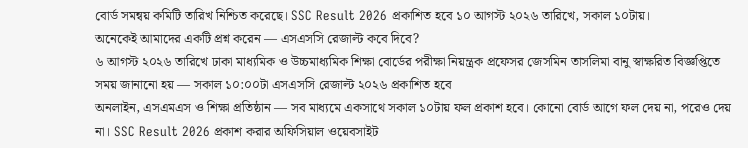বোর্ড সমন্বয় কমিটি তারিখ নিশ্চিত করেছে। SSC Result 2026 প্রকাশিত হবে ১০ আগস্ট ২০২৬ তারিখে, সকাল ১০টায়।
অনেকেই আমাদের একটি প্রশ্ন করেন — এসএসসি রেজাল্ট কবে দিবে?
৬ আগস্ট ২০২৬ তারিখে ঢাকা মাধ্যমিক ও উচ্চমাধ্যমিক শিক্ষা বোর্ডের পরীক্ষা নিয়ন্ত্রক প্রফেসর জেসমিন তাসলিমা বানু স্বাক্ষরিত বিজ্ঞপ্তিতে সময় জানানো হয় — সকাল ১০:০০টা এসএসসি রেজাল্ট ২০২৬ প্রকাশিত হবে
অনলাইন, এসএমএস ও শিক্ষা প্রতিষ্ঠান — সব মাধ্যমে একসাথে সকাল ১০টায় ফল প্রকাশ হবে। কোনো বোর্ড আগে ফল দেয় না, পরেও দেয় না। SSC Result 2026 প্রকাশ করার অফিসিয়াল ওয়েবসাইট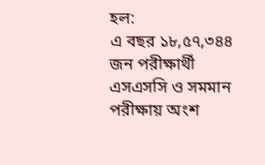হল:
এ বছর ১৮,৫৭,৩৪৪ জন পরীক্ষার্থী এসএসসি ও সমমান পরীক্ষায় অংশ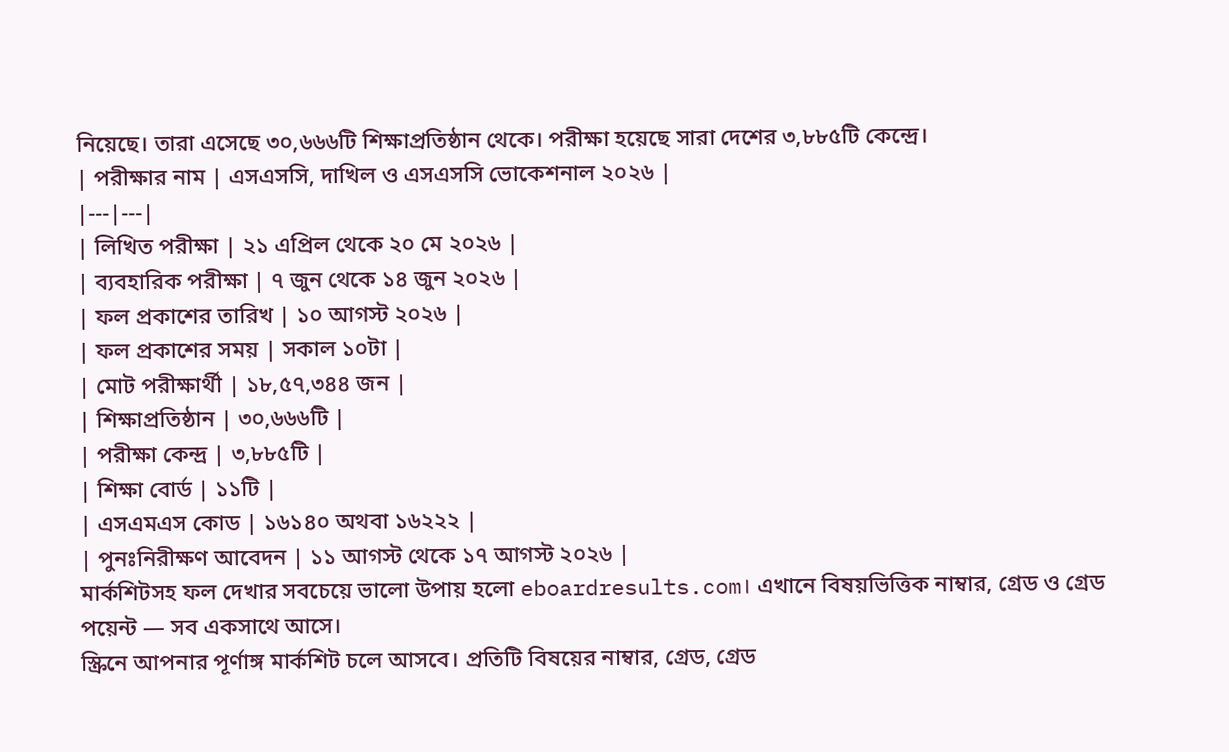নিয়েছে। তারা এসেছে ৩০,৬৬৬টি শিক্ষাপ্রতিষ্ঠান থেকে। পরীক্ষা হয়েছে সারা দেশের ৩,৮৮৫টি কেন্দ্রে।
| পরীক্ষার নাম | এসএসসি, দাখিল ও এসএসসি ভোকেশনাল ২০২৬ |
|---|---|
| লিখিত পরীক্ষা | ২১ এপ্রিল থেকে ২০ মে ২০২৬ |
| ব্যবহারিক পরীক্ষা | ৭ জুন থেকে ১৪ জুন ২০২৬ |
| ফল প্রকাশের তারিখ | ১০ আগস্ট ২০২৬ |
| ফল প্রকাশের সময় | সকাল ১০টা |
| মোট পরীক্ষার্থী | ১৮,৫৭,৩৪৪ জন |
| শিক্ষাপ্রতিষ্ঠান | ৩০,৬৬৬টি |
| পরীক্ষা কেন্দ্র | ৩,৮৮৫টি |
| শিক্ষা বোর্ড | ১১টি |
| এসএমএস কোড | ১৬১৪০ অথবা ১৬২২২ |
| পুনঃনিরীক্ষণ আবেদন | ১১ আগস্ট থেকে ১৭ আগস্ট ২০২৬ |
মার্কশিটসহ ফল দেখার সবচেয়ে ভালো উপায় হলো eboardresults.com। এখানে বিষয়ভিত্তিক নাম্বার, গ্রেড ও গ্রেড পয়েন্ট — সব একসাথে আসে।
স্ক্রিনে আপনার পূর্ণাঙ্গ মার্কশিট চলে আসবে। প্রতিটি বিষয়ের নাম্বার, গ্রেড, গ্রেড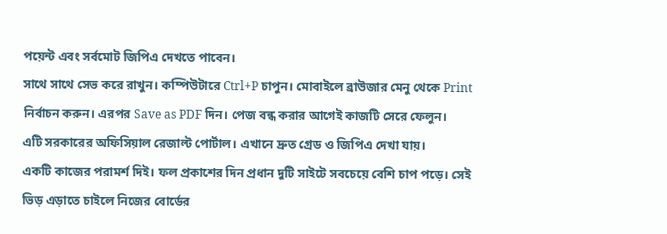পয়েন্ট এবং সর্বমোট জিপিএ দেখতে পাবেন।
সাথে সাথে সেভ করে রাখুন। কম্পিউটারে Ctrl+P চাপুন। মোবাইলে ব্রাউজার মেনু থেকে Print নির্বাচন করুন। এরপর Save as PDF দিন। পেজ বন্ধ করার আগেই কাজটি সেরে ফেলুন।
এটি সরকারের অফিসিয়াল রেজাল্ট পোর্টাল। এখানে দ্রুত গ্রেড ও জিপিএ দেখা যায়।
একটি কাজের পরামর্শ দিই। ফল প্রকাশের দিন প্রধান দুটি সাইটে সবচেয়ে বেশি চাপ পড়ে। সেই ভিড় এড়াতে চাইলে নিজের বোর্ডের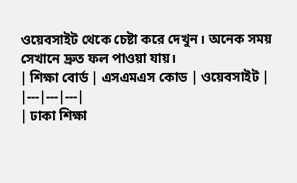ওয়েবসাইট থেকে চেষ্টা করে দেখুন। অনেক সময় সেখানে দ্রুত ফল পাওয়া যায়।
| শিক্ষা বোর্ড | এসএমএস কোড | ওয়েবসাইট |
|---|---|---|
| ঢাকা শিক্ষা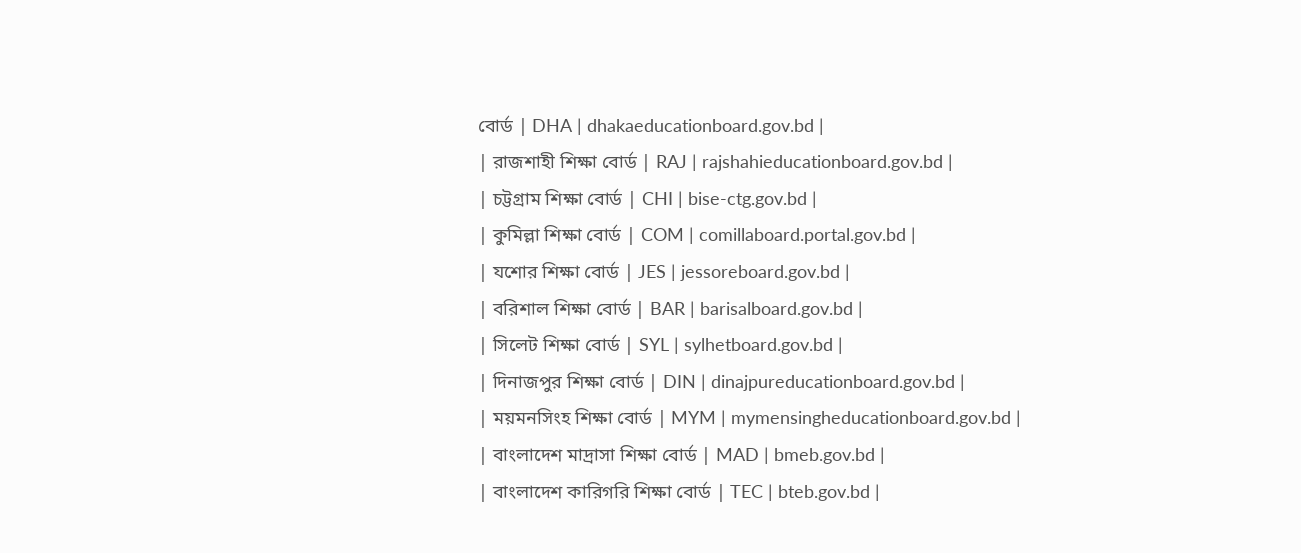বোর্ড | DHA | dhakaeducationboard.gov.bd |
| রাজশাহী শিক্ষা বোর্ড | RAJ | rajshahieducationboard.gov.bd |
| চট্টগ্রাম শিক্ষা বোর্ড | CHI | bise-ctg.gov.bd |
| কুমিল্লা শিক্ষা বোর্ড | COM | comillaboard.portal.gov.bd |
| যশোর শিক্ষা বোর্ড | JES | jessoreboard.gov.bd |
| বরিশাল শিক্ষা বোর্ড | BAR | barisalboard.gov.bd |
| সিলেট শিক্ষা বোর্ড | SYL | sylhetboard.gov.bd |
| দিনাজপুর শিক্ষা বোর্ড | DIN | dinajpureducationboard.gov.bd |
| ময়মনসিংহ শিক্ষা বোর্ড | MYM | mymensingheducationboard.gov.bd |
| বাংলাদেশ মাদ্রাসা শিক্ষা বোর্ড | MAD | bmeb.gov.bd |
| বাংলাদেশ কারিগরি শিক্ষা বোর্ড | TEC | bteb.gov.bd |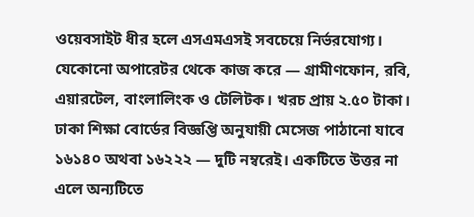ওয়েবসাইট ধীর হলে এসএমএসই সবচেয়ে নির্ভরযোগ্য। যেকোনো অপারেটর থেকে কাজ করে — গ্রামীণফোন, রবি, এয়ারটেল, বাংলালিংক ও টেলিটক। খরচ প্রায় ২.৫০ টাকা।
ঢাকা শিক্ষা বোর্ডের বিজ্ঞপ্তি অনুযায়ী মেসেজ পাঠানো যাবে ১৬১৪০ অথবা ১৬২২২ — দুটি নম্বরেই। একটিতে উত্তর না এলে অন্যটিতে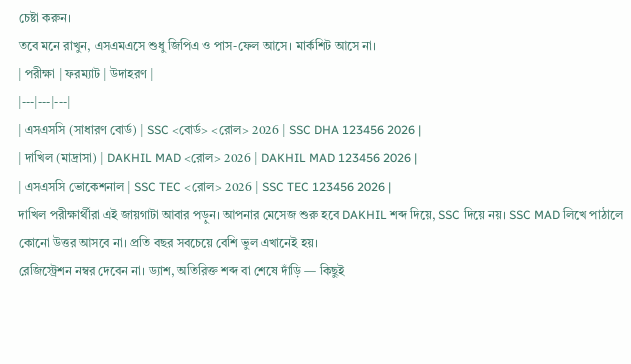চেষ্টা করুন।
তবে মনে রাখুন, এসএমএসে শুধু জিপিএ ও পাস-ফেল আসে। মার্কশিট আসে না।
| পরীক্ষা | ফরম্যাট | উদাহরণ |
|---|---|---|
| এসএসসি (সাধারণ বোর্ড) | SSC <বোর্ড> <রোল> 2026 | SSC DHA 123456 2026 |
| দাখিল (মাদ্রাসা) | DAKHIL MAD <রোল> 2026 | DAKHIL MAD 123456 2026 |
| এসএসসি ভোকেশনাল | SSC TEC <রোল> 2026 | SSC TEC 123456 2026 |
দাখিল পরীক্ষার্থীরা এই জায়গাটা আবার পড়ুন। আপনার মেসেজ শুরু হবে DAKHIL শব্দ দিয়ে, SSC দিয়ে নয়। SSC MAD লিখে পাঠালে কোনো উত্তর আসবে না। প্রতি বছর সবচেয়ে বেশি ভুল এখানেই হয়।
রেজিস্ট্রেশন নম্বর দেবেন না। ড্যাশ, অতিরিক্ত শব্দ বা শেষে দাঁড়ি — কিছুই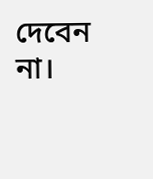দেবেন না।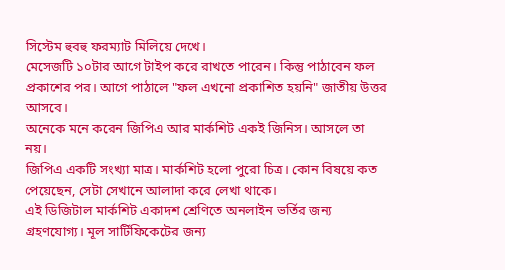সিস্টেম হুবহু ফরম্যাট মিলিয়ে দেখে।
মেসেজটি ১০টার আগে টাইপ করে রাখতে পারেন। কিন্তু পাঠাবেন ফল প্রকাশের পর। আগে পাঠালে "ফল এখনো প্রকাশিত হয়নি" জাতীয় উত্তর আসবে।
অনেকে মনে করেন জিপিএ আর মার্কশিট একই জিনিস। আসলে তা নয়।
জিপিএ একটি সংখ্যা মাত্র। মার্কশিট হলো পুরো চিত্র। কোন বিষয়ে কত পেয়েছেন, সেটা সেখানে আলাদা করে লেখা থাকে।
এই ডিজিটাল মার্কশিট একাদশ শ্রেণিতে অনলাইন ভর্তির জন্য গ্রহণযোগ্য। মূল সার্টিফিকেটের জন্য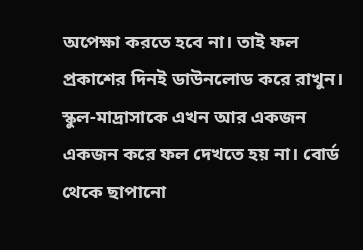অপেক্ষা করতে হবে না। তাই ফল প্রকাশের দিনই ডাউনলোড করে রাখুন।
স্কুল-মাদ্রাসাকে এখন আর একজন একজন করে ফল দেখতে হয় না। বোর্ড থেকে ছাপানো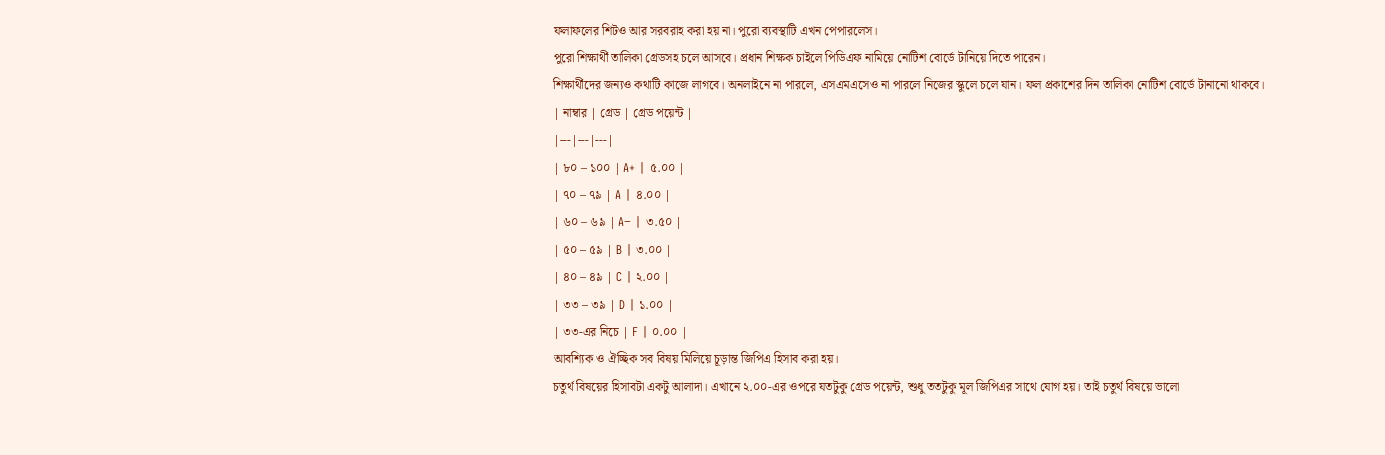ফলাফলের শিটও আর সরবরাহ করা হয় না। পুরো ব্যবস্থাটি এখন পেপারলেস।
পুরো শিক্ষার্থী তালিকা গ্রেডসহ চলে আসবে। প্রধান শিক্ষক চাইলে পিডিএফ নামিয়ে নোটিশ বোর্ডে টানিয়ে দিতে পারেন।
শিক্ষার্থীদের জন্যও কথাটি কাজে লাগবে। অনলাইনে না পারলে, এসএমএসেও না পারলে নিজের স্কুলে চলে যান। ফল প্রকাশের দিন তালিকা নোটিশ বোর্ডে টানানো থাকবে।
| নাম্বার | গ্রেড | গ্রেড পয়েন্ট |
|---|---|---|
| ৮০ – ১০০ | A+ | ৫.০০ |
| ৭০ – ৭৯ | A | ৪.০০ |
| ৬০ – ৬৯ | A− | ৩.৫০ |
| ৫০ – ৫৯ | B | ৩.০০ |
| ৪০ – ৪৯ | C | ২.০০ |
| ৩৩ – ৩৯ | D | ১.০০ |
| ৩৩-এর নিচে | F | ০.০০ |
আবশ্যিক ও ঐচ্ছিক সব বিষয় মিলিয়ে চূড়ান্ত জিপিএ হিসাব করা হয়।
চতুর্থ বিষয়ের হিসাবটা একটু আলাদা। এখানে ২.০০-এর ওপরে যতটুকু গ্রেড পয়েন্ট, শুধু ততটুকু মূল জিপিএর সাথে যোগ হয়। তাই চতুর্থ বিষয়ে ভালো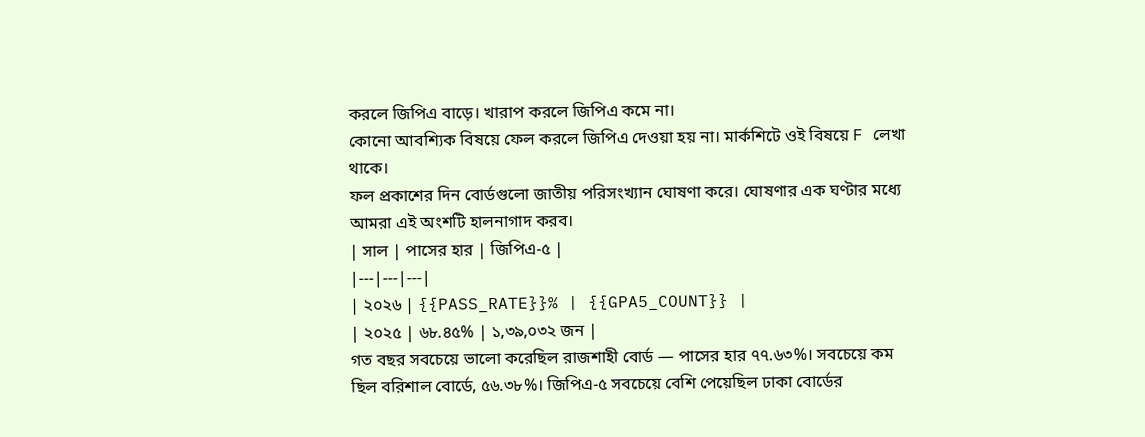করলে জিপিএ বাড়ে। খারাপ করলে জিপিএ কমে না।
কোনো আবশ্যিক বিষয়ে ফেল করলে জিপিএ দেওয়া হয় না। মার্কশিটে ওই বিষয়ে F লেখা থাকে।
ফল প্রকাশের দিন বোর্ডগুলো জাতীয় পরিসংখ্যান ঘোষণা করে। ঘোষণার এক ঘণ্টার মধ্যে আমরা এই অংশটি হালনাগাদ করব।
| সাল | পাসের হার | জিপিএ-৫ |
|---|---|---|
| ২০২৬ | {{PASS_RATE}}% | {{GPA5_COUNT}} |
| ২০২৫ | ৬৮.৪৫% | ১,৩৯,০৩২ জন |
গত বছর সবচেয়ে ভালো করেছিল রাজশাহী বোর্ড — পাসের হার ৭৭.৬৩%। সবচেয়ে কম ছিল বরিশাল বোর্ডে, ৫৬.৩৮%। জিপিএ-৫ সবচেয়ে বেশি পেয়েছিল ঢাকা বোর্ডের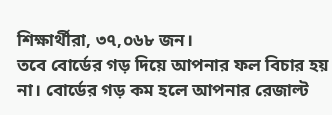শিক্ষার্থীরা, ৩৭,০৬৮ জন।
তবে বোর্ডের গড় দিয়ে আপনার ফল বিচার হয় না। বোর্ডের গড় কম হলে আপনার রেজাল্ট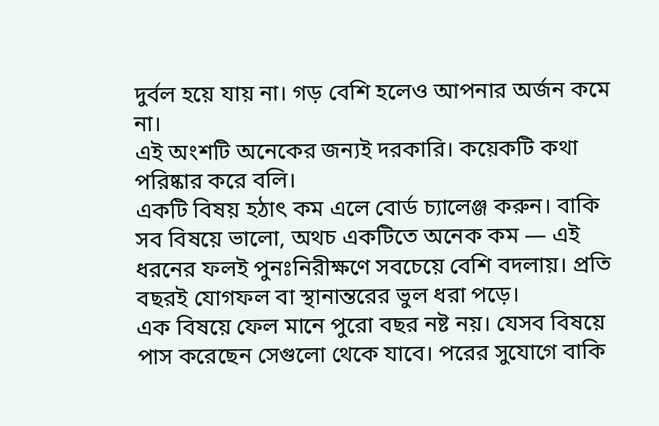দুর্বল হয়ে যায় না। গড় বেশি হলেও আপনার অর্জন কমে না।
এই অংশটি অনেকের জন্যই দরকারি। কয়েকটি কথা পরিষ্কার করে বলি।
একটি বিষয় হঠাৎ কম এলে বোর্ড চ্যালেঞ্জ করুন। বাকি সব বিষয়ে ভালো, অথচ একটিতে অনেক কম — এই ধরনের ফলই পুনঃনিরীক্ষণে সবচেয়ে বেশি বদলায়। প্রতি বছরই যোগফল বা স্থানান্তরের ভুল ধরা পড়ে।
এক বিষয়ে ফেল মানে পুরো বছর নষ্ট নয়। যেসব বিষয়ে পাস করেছেন সেগুলো থেকে যাবে। পরের সুযোগে বাকি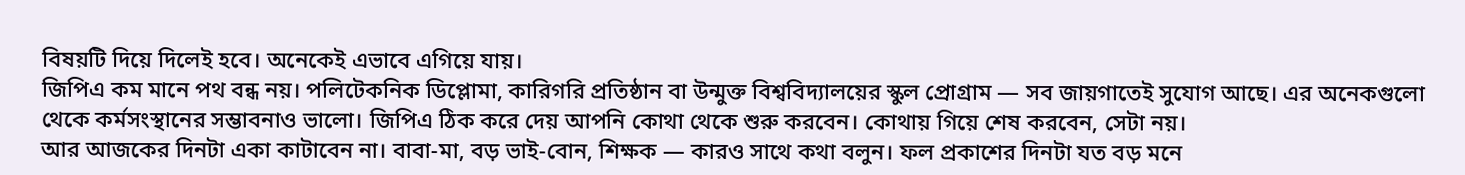বিষয়টি দিয়ে দিলেই হবে। অনেকেই এভাবে এগিয়ে যায়।
জিপিএ কম মানে পথ বন্ধ নয়। পলিটেকনিক ডিপ্লোমা, কারিগরি প্রতিষ্ঠান বা উন্মুক্ত বিশ্ববিদ্যালয়ের স্কুল প্রোগ্রাম — সব জায়গাতেই সুযোগ আছে। এর অনেকগুলো থেকে কর্মসংস্থানের সম্ভাবনাও ভালো। জিপিএ ঠিক করে দেয় আপনি কোথা থেকে শুরু করবেন। কোথায় গিয়ে শেষ করবেন, সেটা নয়।
আর আজকের দিনটা একা কাটাবেন না। বাবা-মা, বড় ভাই-বোন, শিক্ষক — কারও সাথে কথা বলুন। ফল প্রকাশের দিনটা যত বড় মনে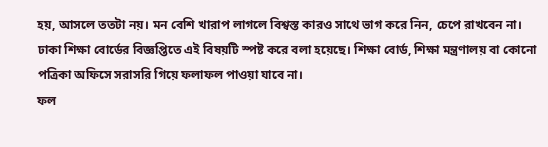হয়, আসলে ততটা নয়। মন বেশি খারাপ লাগলে বিশ্বস্ত কারও সাথে ভাগ করে নিন, চেপে রাখবেন না।
ঢাকা শিক্ষা বোর্ডের বিজ্ঞপ্তিতে এই বিষয়টি স্পষ্ট করে বলা হয়েছে। শিক্ষা বোর্ড, শিক্ষা মন্ত্রণালয় বা কোনো পত্রিকা অফিসে সরাসরি গিয়ে ফলাফল পাওয়া যাবে না।
ফল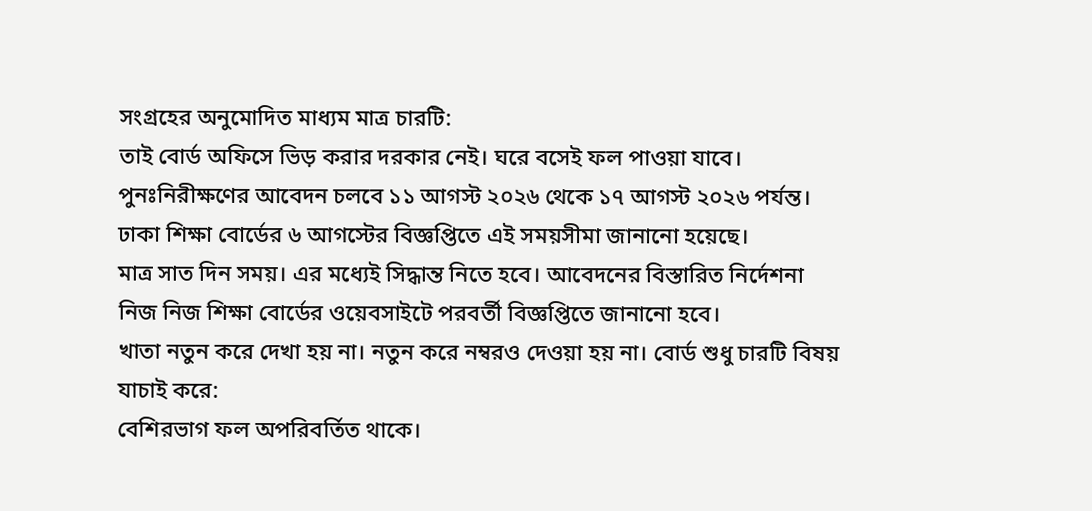সংগ্রহের অনুমোদিত মাধ্যম মাত্র চারটি:
তাই বোর্ড অফিসে ভিড় করার দরকার নেই। ঘরে বসেই ফল পাওয়া যাবে।
পুনঃনিরীক্ষণের আবেদন চলবে ১১ আগস্ট ২০২৬ থেকে ১৭ আগস্ট ২০২৬ পর্যন্ত। ঢাকা শিক্ষা বোর্ডের ৬ আগস্টের বিজ্ঞপ্তিতে এই সময়সীমা জানানো হয়েছে।
মাত্র সাত দিন সময়। এর মধ্যেই সিদ্ধান্ত নিতে হবে। আবেদনের বিস্তারিত নির্দেশনা নিজ নিজ শিক্ষা বোর্ডের ওয়েবসাইটে পরবর্তী বিজ্ঞপ্তিতে জানানো হবে।
খাতা নতুন করে দেখা হয় না। নতুন করে নম্বরও দেওয়া হয় না। বোর্ড শুধু চারটি বিষয় যাচাই করে:
বেশিরভাগ ফল অপরিবর্তিত থাকে।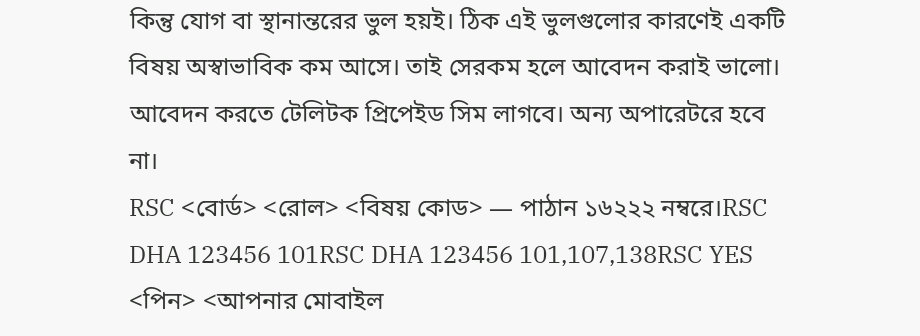কিন্তু যোগ বা স্থানান্তরের ভুল হয়ই। ঠিক এই ভুলগুলোর কারণেই একটি বিষয় অস্বাভাবিক কম আসে। তাই সেরকম হলে আবেদন করাই ভালো।
আবেদন করতে টেলিটক প্রিপেইড সিম লাগবে। অন্য অপারেটরে হবে না।
RSC <বোর্ড> <রোল> <বিষয় কোড> — পাঠান ১৬২২২ নম্বরে।RSC DHA 123456 101RSC DHA 123456 101,107,138RSC YES <পিন> <আপনার মোবাইল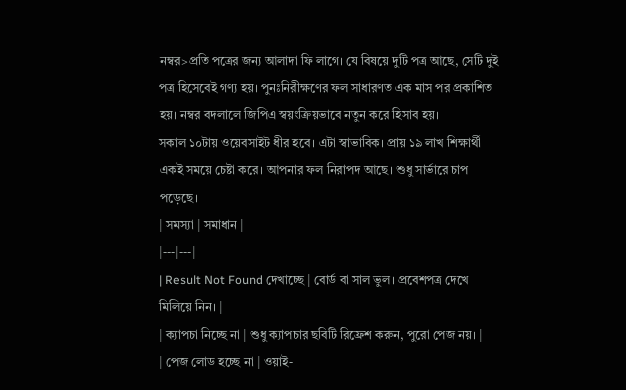নম্বর>প্রতি পত্রের জন্য আলাদা ফি লাগে। যে বিষয়ে দুটি পত্র আছে, সেটি দুই পত্র হিসেবেই গণ্য হয়। পুনঃনিরীক্ষণের ফল সাধারণত এক মাস পর প্রকাশিত হয়। নম্বর বদলালে জিপিএ স্বয়ংক্রিয়ভাবে নতুন করে হিসাব হয়।
সকাল ১০টায় ওয়েবসাইট ধীর হবে। এটা স্বাভাবিক। প্রায় ১৯ লাখ শিক্ষার্থী একই সময়ে চেষ্টা করে। আপনার ফল নিরাপদ আছে। শুধু সার্ভারে চাপ পড়েছে।
| সমস্যা | সমাধান |
|---|---|
| Result Not Found দেখাচ্ছে | বোর্ড বা সাল ভুল। প্রবেশপত্র দেখে মিলিয়ে নিন। |
| ক্যাপচা নিচ্ছে না | শুধু ক্যাপচার ছবিটি রিফ্রেশ করুন, পুরো পেজ নয়। |
| পেজ লোড হচ্ছে না | ওয়াই-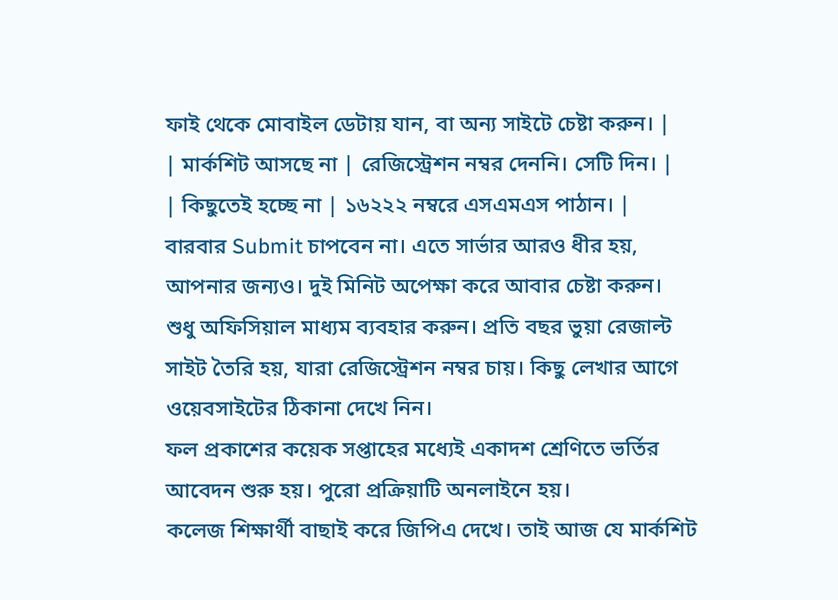ফাই থেকে মোবাইল ডেটায় যান, বা অন্য সাইটে চেষ্টা করুন। |
| মার্কশিট আসছে না | রেজিস্ট্রেশন নম্বর দেননি। সেটি দিন। |
| কিছুতেই হচ্ছে না | ১৬২২২ নম্বরে এসএমএস পাঠান। |
বারবার Submit চাপবেন না। এতে সার্ভার আরও ধীর হয়, আপনার জন্যও। দুই মিনিট অপেক্ষা করে আবার চেষ্টা করুন।
শুধু অফিসিয়াল মাধ্যম ব্যবহার করুন। প্রতি বছর ভুয়া রেজাল্ট সাইট তৈরি হয়, যারা রেজিস্ট্রেশন নম্বর চায়। কিছু লেখার আগে ওয়েবসাইটের ঠিকানা দেখে নিন।
ফল প্রকাশের কয়েক সপ্তাহের মধ্যেই একাদশ শ্রেণিতে ভর্তির আবেদন শুরু হয়। পুরো প্রক্রিয়াটি অনলাইনে হয়।
কলেজ শিক্ষার্থী বাছাই করে জিপিএ দেখে। তাই আজ যে মার্কশিট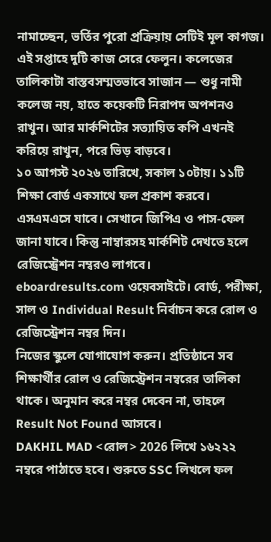নামাচ্ছেন, ভর্তির পুরো প্রক্রিয়ায় সেটিই মূল কাগজ।
এই সপ্তাহে দুটি কাজ সেরে ফেলুন। কলেজের তালিকাটা বাস্তবসম্মতভাবে সাজান — শুধু নামী কলেজ নয়, হাতে কয়েকটি নিরাপদ অপশনও রাখুন। আর মার্কশিটের সত্যায়িত কপি এখনই করিয়ে রাখুন, পরে ভিড় বাড়বে।
১০ আগস্ট ২০২৬ তারিখে, সকাল ১০টায়। ১১টি শিক্ষা বোর্ড একসাথে ফল প্রকাশ করবে।
এসএমএসে যাবে। সেখানে জিপিএ ও পাস-ফেল জানা যাবে। কিন্তু নাম্বারসহ মার্কশিট দেখতে হলে রেজিস্ট্রেশন নম্বরও লাগবে।
eboardresults.com ওয়েবসাইটে। বোর্ড, পরীক্ষা, সাল ও Individual Result নির্বাচন করে রোল ও রেজিস্ট্রেশন নম্বর দিন।
নিজের স্কুলে যোগাযোগ করুন। প্রতিষ্ঠানে সব শিক্ষার্থীর রোল ও রেজিস্ট্রেশন নম্বরের তালিকা থাকে। অনুমান করে নম্বর দেবেন না, তাহলে Result Not Found আসবে।
DAKHIL MAD <রোল> 2026 লিখে ১৬২২২ নম্বরে পাঠাতে হবে। শুরুতে SSC লিখলে ফল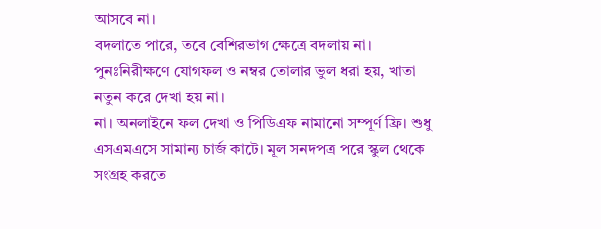আসবে না।
বদলাতে পারে, তবে বেশিরভাগ ক্ষেত্রে বদলায় না। পুনঃনিরীক্ষণে যোগফল ও নম্বর তোলার ভুল ধরা হয়, খাতা নতুন করে দেখা হয় না।
না। অনলাইনে ফল দেখা ও পিডিএফ নামানো সম্পূর্ণ ফ্রি। শুধু এসএমএসে সামান্য চার্জ কাটে। মূল সনদপত্র পরে স্কুল থেকে সংগ্রহ করতে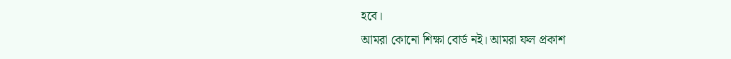হবে।
আমরা কোনো শিক্ষা বোর্ড নই। আমরা ফল প্রকাশ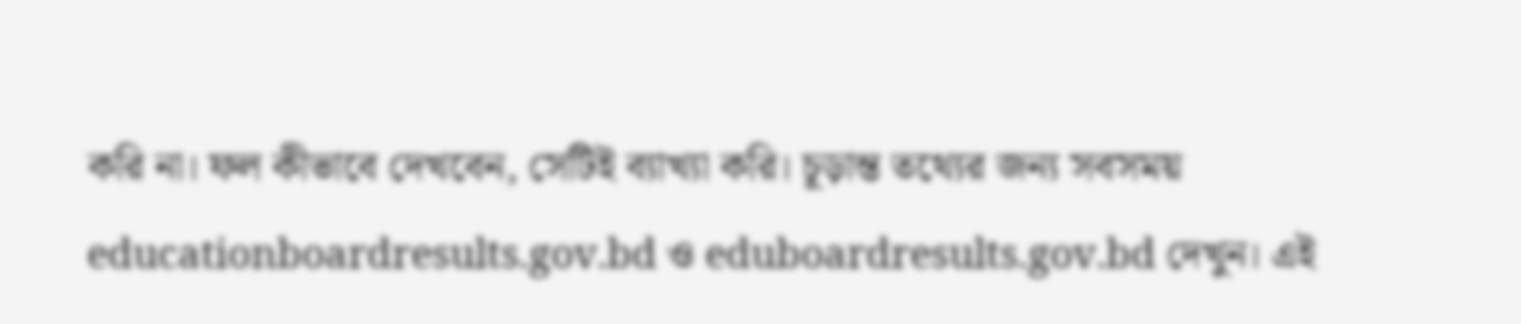করি না। ফল কীভাবে দেখবেন, সেটিই ব্যাখ্যা করি। চূড়ান্ত তথ্যের জন্য সবসময় educationboardresults.gov.bd ও eduboardresults.gov.bd দেখুন। এই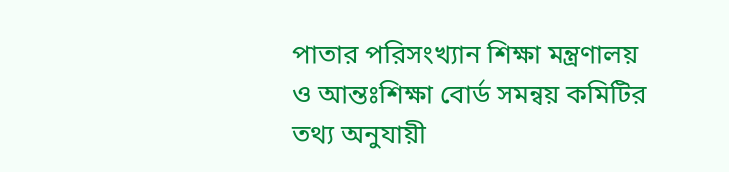পাতার পরিসংখ্যান শিক্ষা মন্ত্রণালয় ও আন্তঃশিক্ষা বোর্ড সমন্বয় কমিটির তথ্য অনুযায়ী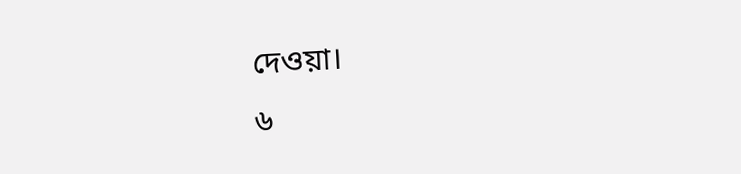দেওয়া।
৬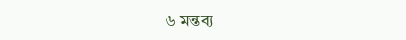৬ মন্তব্য